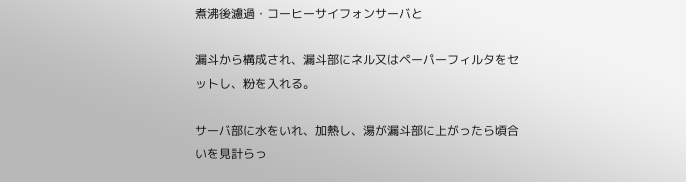煮沸後濾過・コーヒーサイフォンサーバと

漏斗から構成され、漏斗部にネル又はペーパーフィルタをセットし、粉を入れる。

サーバ部に水をいれ、加熱し、湯が漏斗部に上がったら頃合いを見計らっ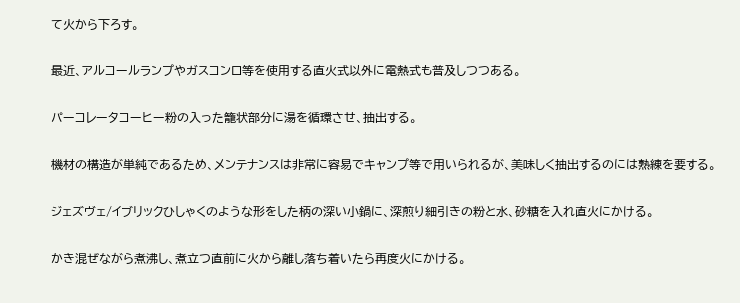て火から下ろす。

最近、アルコールランプやガスコンロ等を使用する直火式以外に電熱式も普及しつつある。

パーコレータコーヒー粉の入った籠状部分に湯を循環させ、抽出する。

機材の構造が単純であるため、メンテナンスは非常に容易でキャンプ等で用いられるが、美味しく抽出するのには熟練を要する。

ジェズヴェ/イブリックひしゃくのような形をした柄の深い小鍋に、深煎り細引きの粉と水、砂糖を入れ直火にかける。

かき混ぜながら煮沸し、煮立つ直前に火から離し落ち着いたら再度火にかける。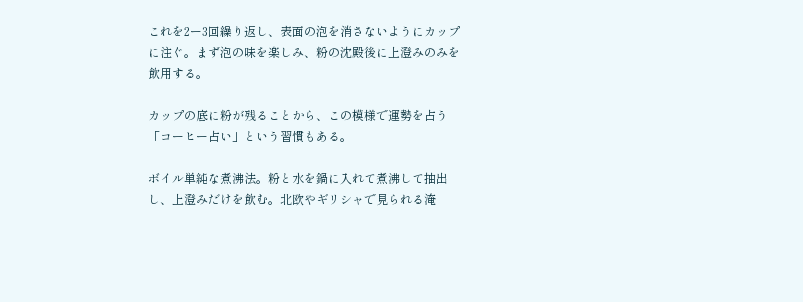これを2ー3回繰り返し、表面の泡を消さないようにカップに注ぐ。まず泡の味を楽しみ、粉の沈殿後に上澄みのみを飲用する。

カップの底に粉が残ることから、この模様で運勢を占う「コーヒー占い」という習慣もある。

ボイル単純な煮沸法。粉と水を鍋に入れて煮沸して抽出し、上澄みだけを飲む。北欧やギリシャで見られる淹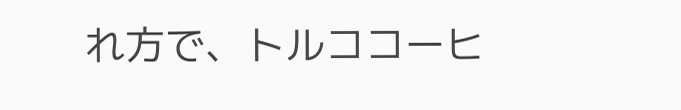れ方で、トルココーヒ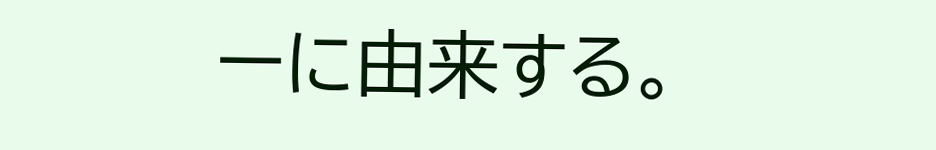ーに由来する。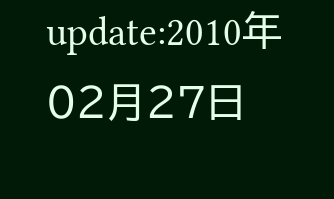update:2010年02月27日